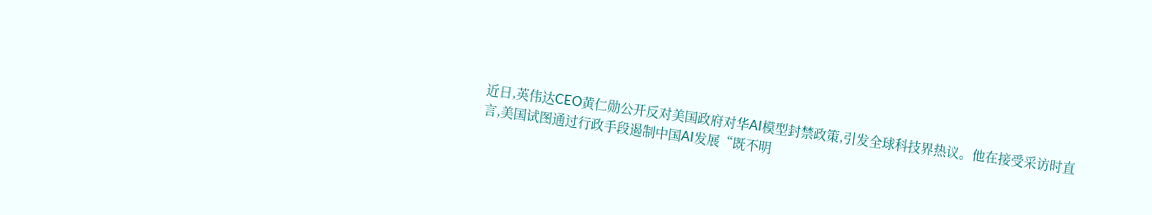近日,英伟达CEO黄仁勋公开反对美国政府对华AI模型封禁政策,引发全球科技界热议。他在接受采访时直言,美国试图通过行政手段遏制中国AI发展“既不明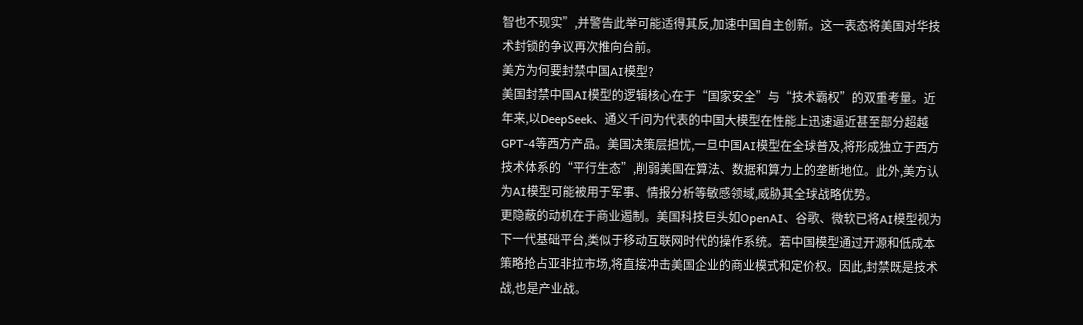智也不现实”,并警告此举可能适得其反,加速中国自主创新。这一表态将美国对华技术封锁的争议再次推向台前。
美方为何要封禁中国AI模型?
美国封禁中国AI模型的逻辑核心在于“国家安全”与“技术霸权”的双重考量。近年来,以DeepSeek、通义千问为代表的中国大模型在性能上迅速逼近甚至部分超越GPT-4等西方产品。美国决策层担忧,一旦中国AI模型在全球普及,将形成独立于西方技术体系的“平行生态”,削弱美国在算法、数据和算力上的垄断地位。此外,美方认为AI模型可能被用于军事、情报分析等敏感领域,威胁其全球战略优势。
更隐蔽的动机在于商业遏制。美国科技巨头如OpenAI、谷歌、微软已将AI模型视为下一代基础平台,类似于移动互联网时代的操作系统。若中国模型通过开源和低成本策略抢占亚非拉市场,将直接冲击美国企业的商业模式和定价权。因此,封禁既是技术战,也是产业战。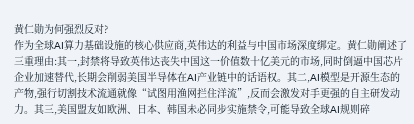黄仁勋为何强烈反对?
作为全球AI算力基础设施的核心供应商,英伟达的利益与中国市场深度绑定。黄仁勋阐述了三重理由:其一,封禁将导致英伟达丧失中国这一价值数十亿美元的市场,同时倒逼中国芯片企业加速替代,长期会削弱美国半导体在AI产业链中的话语权。其二,AI模型是开源生态的产物,强行切割技术流通就像“试图用渔网拦住洋流”,反而会激发对手更强的自主研发动力。其三,美国盟友如欧洲、日本、韩国未必同步实施禁令,可能导致全球AI规则碎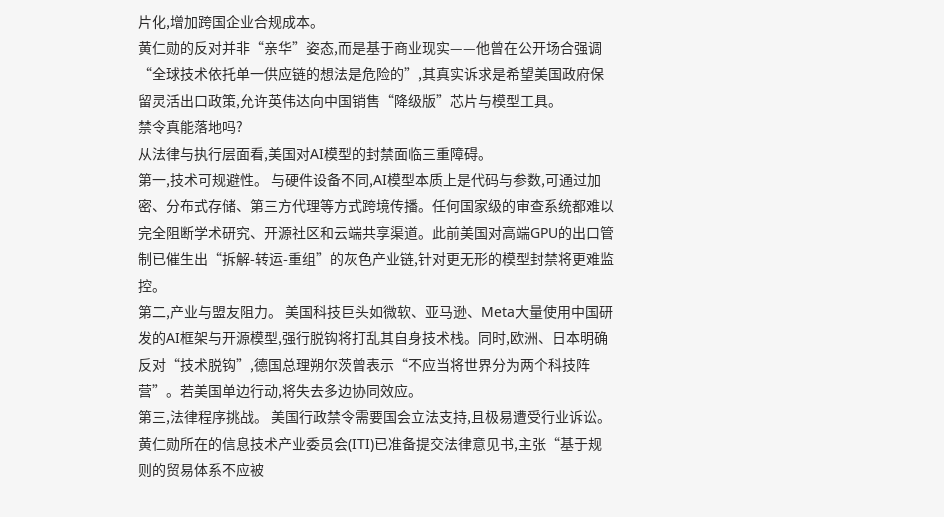片化,增加跨国企业合规成本。
黄仁勋的反对并非“亲华”姿态,而是基于商业现实——他曾在公开场合强调“全球技术依托单一供应链的想法是危险的”,其真实诉求是希望美国政府保留灵活出口政策,允许英伟达向中国销售“降级版”芯片与模型工具。
禁令真能落地吗?
从法律与执行层面看,美国对AI模型的封禁面临三重障碍。
第一,技术可规避性。 与硬件设备不同,AI模型本质上是代码与参数,可通过加密、分布式存储、第三方代理等方式跨境传播。任何国家级的审查系统都难以完全阻断学术研究、开源社区和云端共享渠道。此前美国对高端GPU的出口管制已催生出“拆解-转运-重组”的灰色产业链,针对更无形的模型封禁将更难监控。
第二,产业与盟友阻力。 美国科技巨头如微软、亚马逊、Meta大量使用中国研发的AI框架与开源模型,强行脱钩将打乱其自身技术栈。同时,欧洲、日本明确反对“技术脱钩”,德国总理朔尔茨曾表示“不应当将世界分为两个科技阵营”。若美国单边行动,将失去多边协同效应。
第三,法律程序挑战。 美国行政禁令需要国会立法支持,且极易遭受行业诉讼。黄仁勋所在的信息技术产业委员会(ITI)已准备提交法律意见书,主张“基于规则的贸易体系不应被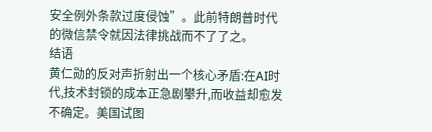安全例外条款过度侵蚀”。此前特朗普时代的微信禁令就因法律挑战而不了了之。
结语
黄仁勋的反对声折射出一个核心矛盾:在AI时代,技术封锁的成本正急剧攀升,而收益却愈发不确定。美国试图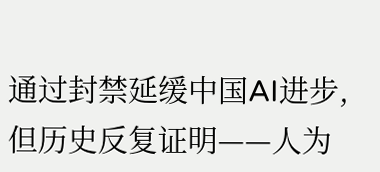通过封禁延缓中国AI进步,但历史反复证明——人为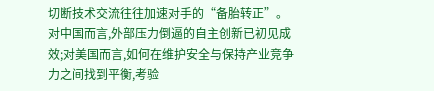切断技术交流往往加速对手的“备胎转正”。对中国而言,外部压力倒逼的自主创新已初见成效;对美国而言,如何在维护安全与保持产业竞争力之间找到平衡,考验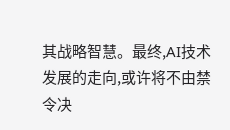其战略智慧。最终,AI技术发展的走向,或许将不由禁令决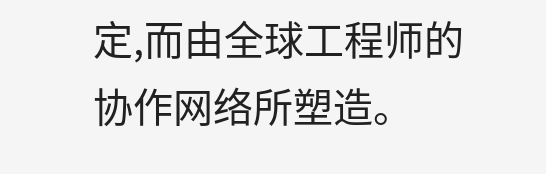定,而由全球工程师的协作网络所塑造。